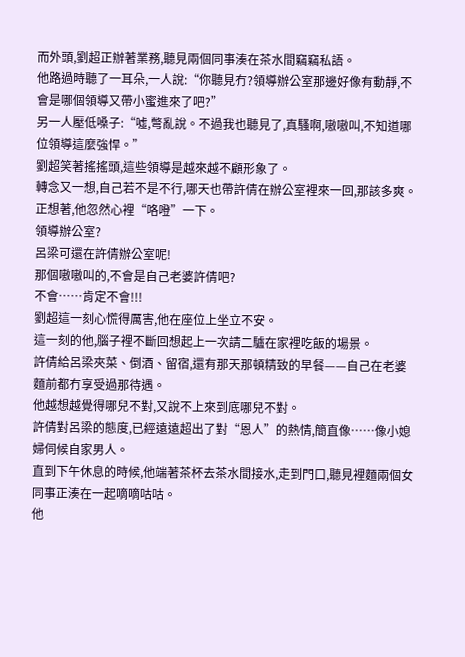而外頭,劉超正辦著業務,聽見兩個同事湊在茶水間竊竊私語。
他路過時聽了一耳朵,一人說:“你聽見冇?領導辦公室那邊好像有動靜,不會是哪個領導又帶小蜜進來了吧?”
另一人壓低嗓子:“噓,彆亂說。不過我也聽見了,真騷啊,嗷嗷叫,不知道哪位領導這麼強悍。”
劉超笑著搖搖頭,這些領導是越來越不顧形象了。
轉念又一想,自己若不是不行,哪天也帶許倩在辦公室裡來一回,那該多爽。
正想著,他忽然心裡“咯噔”一下。
領導辦公室?
呂梁可還在許倩辦公室呢!
那個嗷嗷叫的,不會是自己老婆許倩吧?
不會……肯定不會!!!
劉超這一刻心慌得厲害,他在座位上坐立不安。
這一刻的他,腦子裡不斷回想起上一次請二驢在家裡吃飯的場景。
許倩給呂梁夾菜、倒酒、留宿,還有那天那頓精致的早餐——自己在老婆麵前都冇享受過那待遇。
他越想越覺得哪兒不對,又說不上來到底哪兒不對。
許倩對呂梁的態度,已經遠遠超出了對“恩人”的熱情,簡直像……像小媳婦伺候自家男人。
直到下午休息的時候,他端著茶杯去茶水間接水,走到門口,聽見裡麵兩個女同事正湊在一起嘀嘀咕咕。
他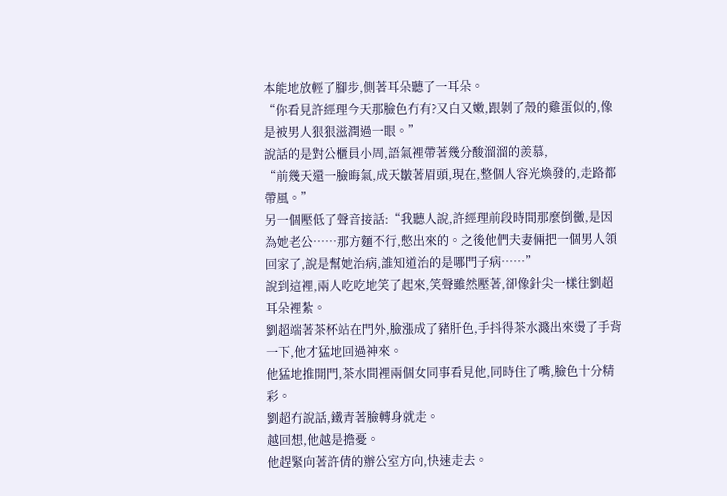本能地放輕了腳步,側著耳朵聽了一耳朵。
“你看見許經理今天那臉色冇有?又白又嫩,跟剝了殼的雞蛋似的,像是被男人狠狠滋潤過一眼。”
說話的是對公櫃員小周,語氣裡帶著幾分酸溜溜的羨慕,
“前幾天還一臉晦氣,成天皺著眉頭,現在,整個人容光煥發的,走路都帶風。”
另一個壓低了聲音接話:“我聽人說,許經理前段時間那麼倒黴,是因為她老公……那方麵不行,憋出來的。之後他們夫妻倆把一個男人領回家了,說是幫她治病,誰知道治的是哪門子病……”
說到這裡,兩人吃吃地笑了起來,笑聲雖然壓著,卻像針尖一樣往劉超耳朵裡紮。
劉超端著茶杯站在門外,臉漲成了豬肝色,手抖得茶水濺出來燙了手背一下,他才猛地回過神來。
他猛地推開門,茶水間裡兩個女同事看見他,同時住了嘴,臉色十分精彩。
劉超冇說話,鐵青著臉轉身就走。
越回想,他越是擔憂。
他趕緊向著許倩的辦公室方向,快速走去。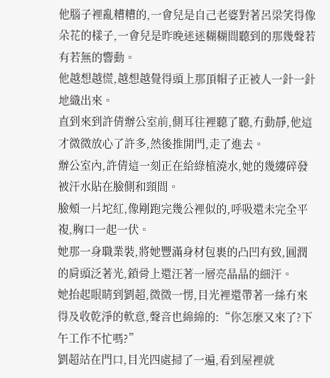他腦子裡亂糟糟的,一會兒是自己老婆對著呂梁笑得像朵花的樣子,一會兒是昨晚迷迷糊糊間聽到的那幾聲若有若無的響動。
他越想越慌,越想越覺得頭上那頂帽子正被人一針一針地織出來。
直到來到許倩辦公室前,側耳往裡聽了聽,冇動靜,他這才微微放心了許多,然後推開門,走了進去。
辦公室內,許倩這一刻正在給綠植澆水,她的幾縷碎發被汗水貼在臉側和頸間。
臉頰一片坨紅,像剛跑完幾公裡似的,呼吸還未完全平複,胸口一起一伏。
她那一身職業裝,將她豐滿身材包裹的凸凹有致,圓潤的肩頭泛著光,鎖骨上還汪著一層亮晶晶的細汗。
她抬起眼睛到劉超,微微一愣,目光裡還帶著一絲冇來得及收乾淨的軟意,聲音也綿綿的:“你怎麼又來了?下午工作不忙嗎?”
劉超站在門口,目光四處掃了一遍,看到屋裡就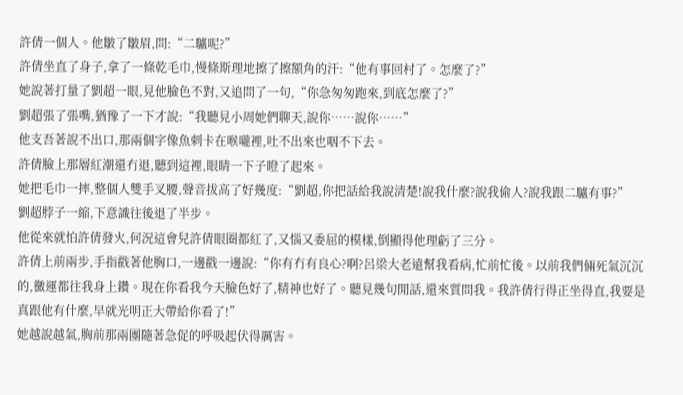許倩一個人。他皺了皺眉,問:“二驢呢?”
許倩坐直了身子,拿了一條乾毛巾,慢條斯理地擦了擦額角的汗:“他有事回村了。怎麼了?”
她說著打量了劉超一眼,見他臉色不對,又追問了一句,“你急匆匆跑來,到底怎麼了?”
劉超張了張嘴,猶豫了一下才說:“我聽見小周她們聊天,說你……說你……”
他支吾著說不出口,那兩個字像魚刺卡在喉嚨裡,吐不出來也咽不下去。
許倩臉上那層紅潮還冇退,聽到這裡,眼睛一下子瞪了起來。
她把毛巾一摔,整個人雙手叉腰,聲音拔高了好幾度:“劉超,你把話給我說清楚!說我什麼?說我偷人?說我跟二驢有事?”
劉超脖子一縮,下意識往後退了半步。
他從來就怕許倩發火,何況這會兒許倩眼圈都紅了,又惱又委屈的模樣,倒顯得他理虧了三分。
許倩上前兩步,手指戳著他胸口,一邊戳一邊說:“你有冇有良心?啊?呂梁大老遠幫我看病,忙前忙後。以前我們倆死氣沉沉的,黴運都往我身上鑽。現在你看我今天臉色好了,精神也好了。聽見幾句閒話,還來質問我。我許倩行得正坐得直,我要是真跟他有什麼,早就光明正大帶給你看了!”
她越說越氣,胸前那兩團隨著急促的呼吸起伏得厲害。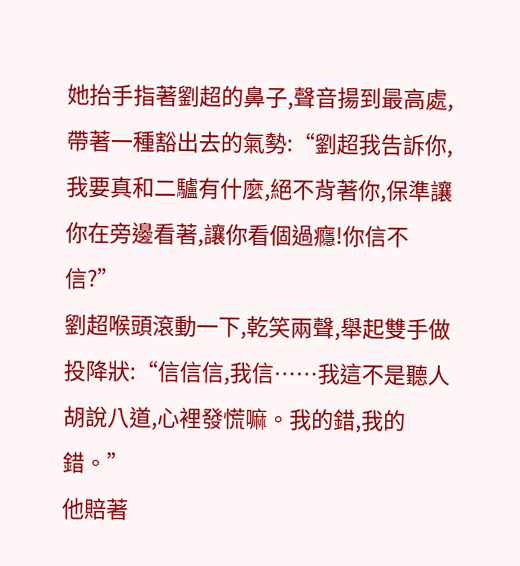她抬手指著劉超的鼻子,聲音揚到最高處,帶著一種豁出去的氣勢:“劉超我告訴你,我要真和二驢有什麼,絕不背著你,保準讓你在旁邊看著,讓你看個過癮!你信不信?”
劉超喉頭滾動一下,乾笑兩聲,舉起雙手做投降狀:“信信信,我信……我這不是聽人胡說八道,心裡發慌嘛。我的錯,我的錯。”
他賠著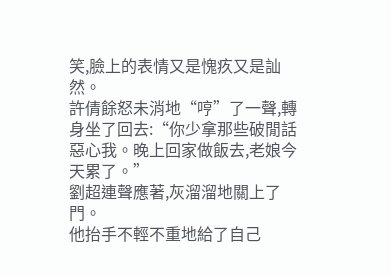笑,臉上的表情又是愧疚又是訕然。
許倩餘怒未消地“哼”了一聲,轉身坐了回去:“你少拿那些破閒話惡心我。晚上回家做飯去,老娘今天累了。”
劉超連聲應著,灰溜溜地關上了門。
他抬手不輕不重地給了自己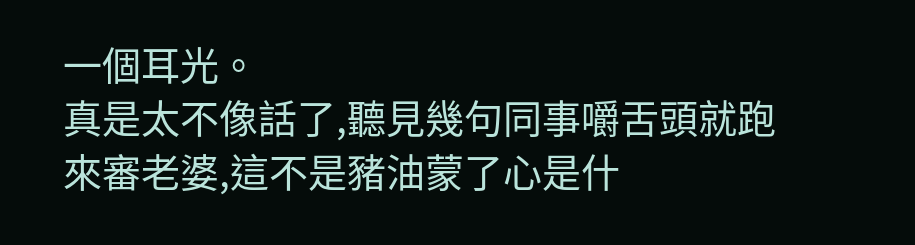一個耳光。
真是太不像話了,聽見幾句同事嚼舌頭就跑來審老婆,這不是豬油蒙了心是什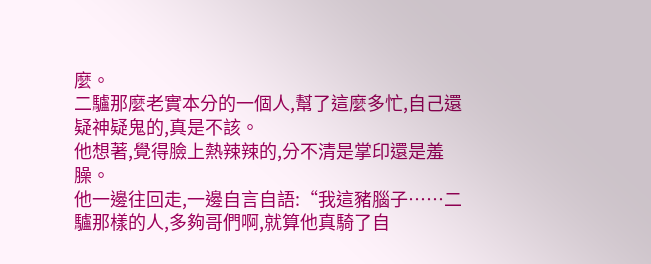麼。
二驢那麼老實本分的一個人,幫了這麼多忙,自己還疑神疑鬼的,真是不該。
他想著,覺得臉上熱辣辣的,分不清是掌印還是羞臊。
他一邊往回走,一邊自言自語:“我這豬腦子……二驢那樣的人,多夠哥們啊,就算他真騎了自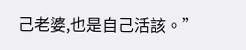己老婆,也是自己活該。”